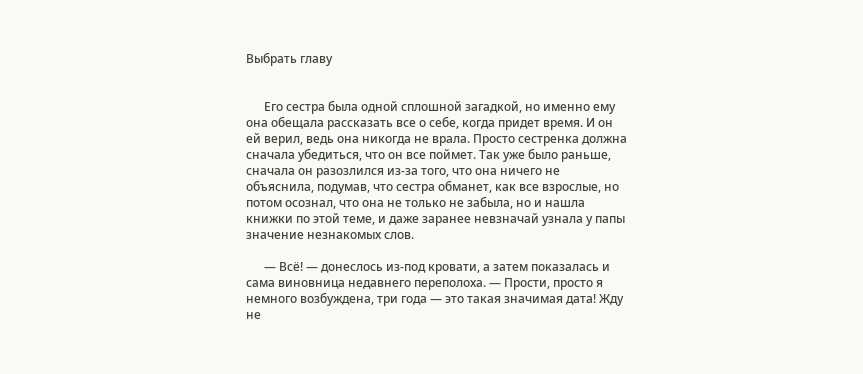Выбрать главу


      Его сестра была одной сплошной загадкой, но именно ему она обещала рассказать все о себе, когда придет время. И он ей верил, ведь она никогда не врала. Просто сестренка должна сначала убедиться, что он все поймет. Так уже было раньше, сначала он разозлился из-за того, что она ничего не объяснила, подумав, что сестра обманет, как все взрослые, но потом осознал, что она не только не забыла, но и нашла книжки по этой теме, и даже заранее невзначай узнала у папы значение незнакомых слов.

      — Всё! — донеслось из-под кровати, а затем показалась и сама виновница недавнего переполоха. — Прости, просто я немного возбуждена, три года — это такая значимая дата! Жду не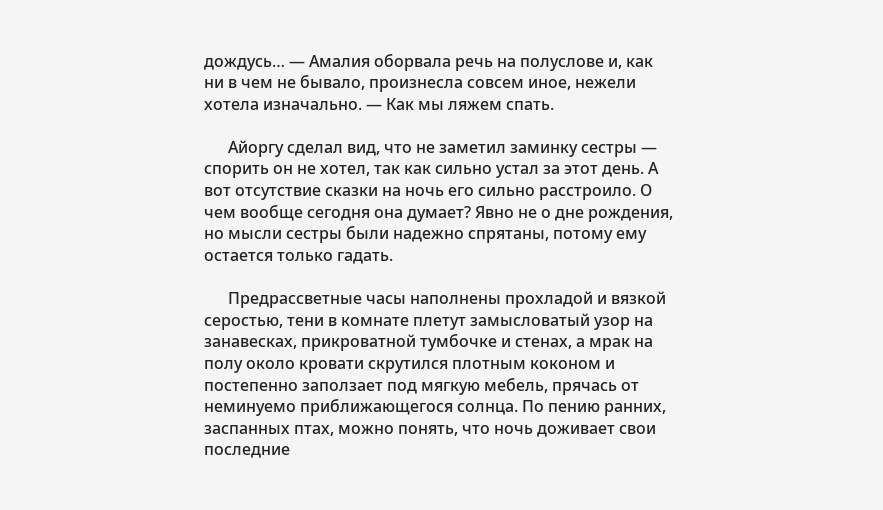дождусь… — Амалия оборвала речь на полуслове и, как ни в чем не бывало, произнесла совсем иное, нежели хотела изначально. — Как мы ляжем спать.

      Айоргу сделал вид, что не заметил заминку сестры — спорить он не хотел, так как сильно устал за этот день. А вот отсутствие сказки на ночь его сильно расстроило. О чем вообще сегодня она думает? Явно не о дне рождения, но мысли сестры были надежно спрятаны, потому ему остается только гадать.

      Предрассветные часы наполнены прохладой и вязкой серостью, тени в комнате плетут замысловатый узор на занавесках, прикроватной тумбочке и стенах, а мрак на полу около кровати скрутился плотным коконом и постепенно заползает под мягкую мебель, прячась от неминуемо приближающегося солнца. По пению ранних, заспанных птах, можно понять, что ночь доживает свои последние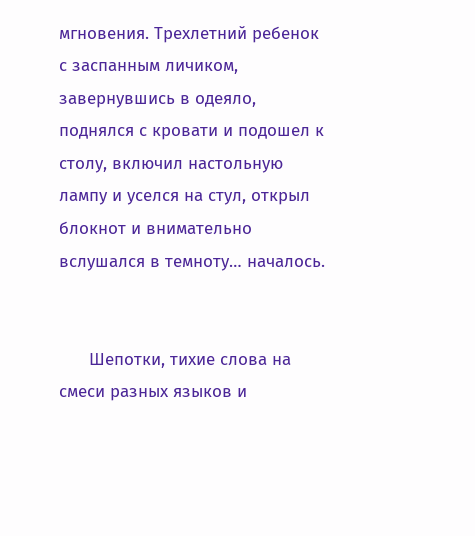мгновения. Трехлетний ребенок с заспанным личиком, завернувшись в одеяло, поднялся с кровати и подошел к столу, включил настольную лампу и уселся на стул, открыл блокнот и внимательно вслушался в темноту… началось.


      Шепотки, тихие слова на смеси разных языков и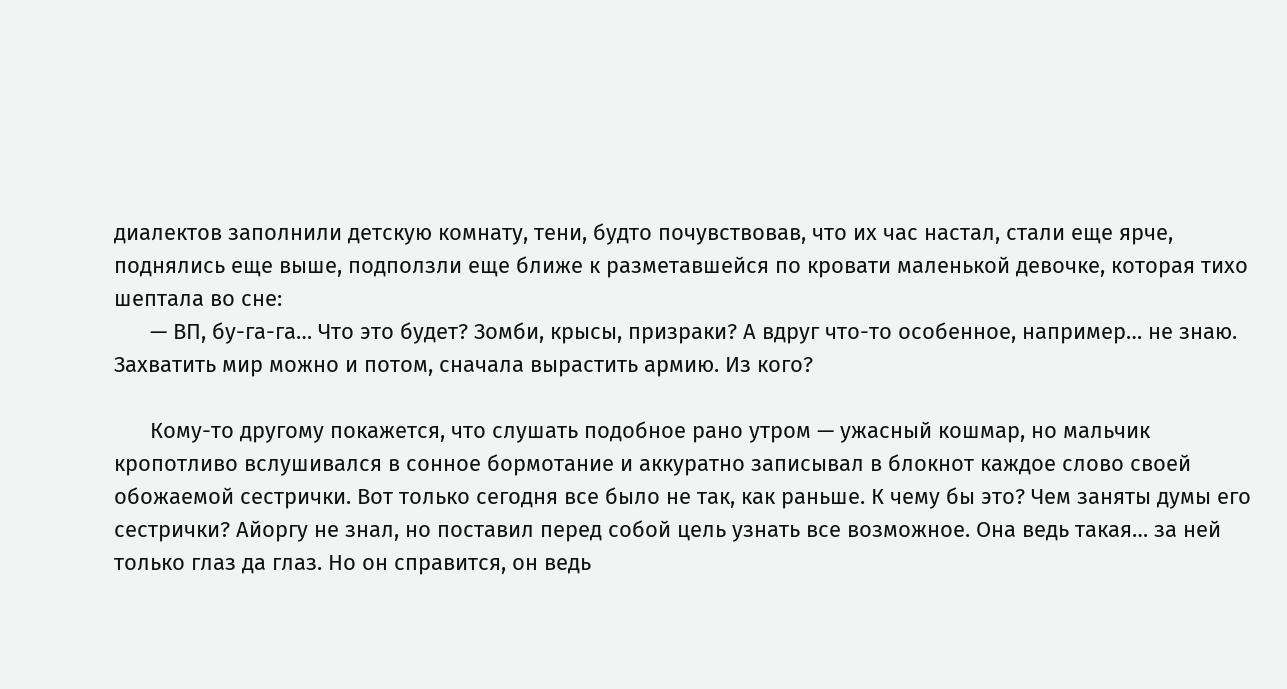диалектов заполнили детскую комнату, тени, будто почувствовав, что их час настал, стали еще ярче, поднялись еще выше, подползли еще ближе к разметавшейся по кровати маленькой девочке, которая тихо шептала во сне:
      — ВП, бу-га-га… Что это будет? Зомби, крысы, призраки? А вдруг что-то особенное, например… не знаю. Захватить мир можно и потом, сначала вырастить армию. Из кого?

      Кому-то другому покажется, что слушать подобное рано утром — ужасный кошмар, но мальчик кропотливо вслушивался в сонное бормотание и аккуратно записывал в блокнот каждое слово своей обожаемой сестрички. Вот только сегодня все было не так, как раньше. К чему бы это? Чем заняты думы его сестрички? Айоргу не знал, но поставил перед собой цель узнать все возможное. Она ведь такая… за ней только глаз да глаз. Но он справится, он ведь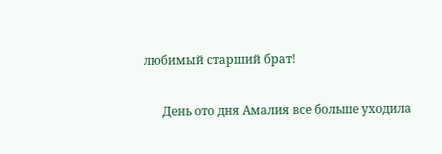любимый старший брат!

      День ото дня Амалия все больше уходила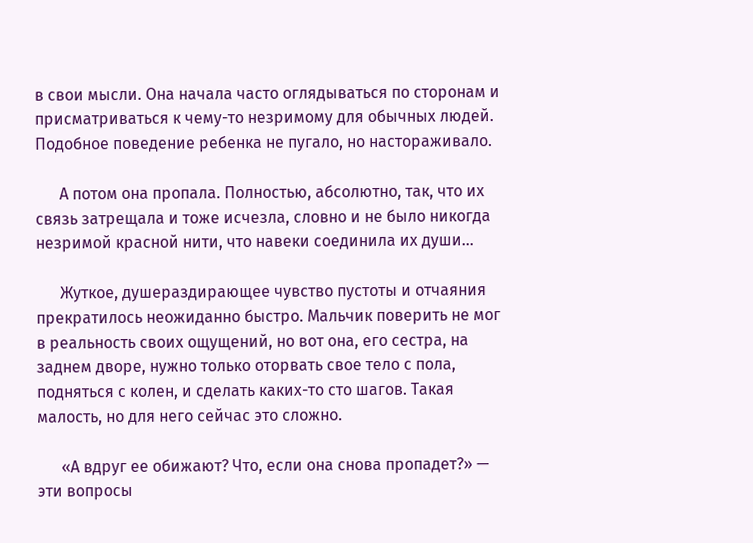в свои мысли. Она начала часто оглядываться по сторонам и присматриваться к чему-то незримому для обычных людей. Подобное поведение ребенка не пугало, но настораживало.

      А потом она пропала. Полностью, абсолютно, так, что их связь затрещала и тоже исчезла, словно и не было никогда незримой красной нити, что навеки соединила их души…

      Жуткое, душераздирающее чувство пустоты и отчаяния прекратилось неожиданно быстро. Мальчик поверить не мог в реальность своих ощущений, но вот она, его сестра, на заднем дворе, нужно только оторвать свое тело с пола, подняться с колен, и сделать каких-то сто шагов. Такая малость, но для него сейчас это сложно.

      «А вдруг ее обижают? Что, если она снова пропадет?» — эти вопросы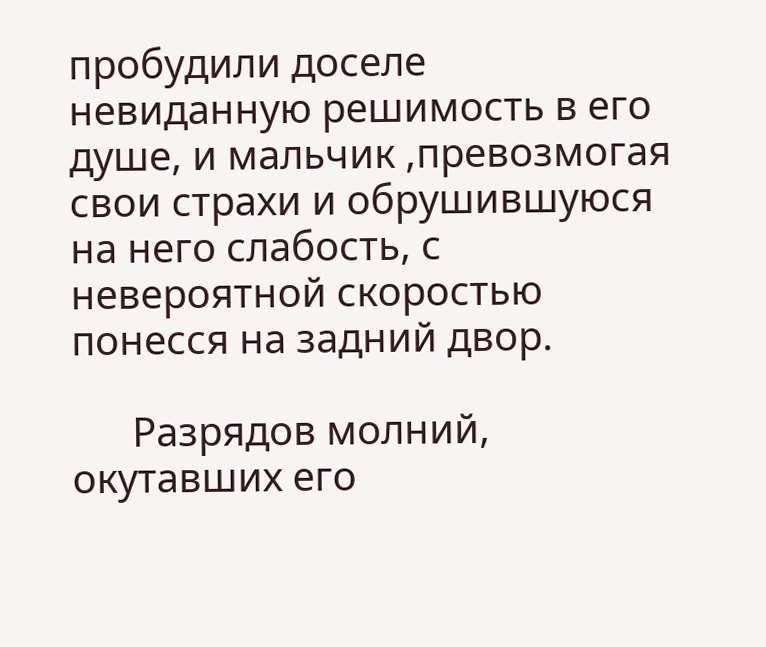пробудили доселе невиданную решимость в его душе, и мальчик ,превозмогая свои страхи и обрушившуюся на него слабость, с невероятной скоростью понесся на задний двор.

      Разрядов молний, окутавших его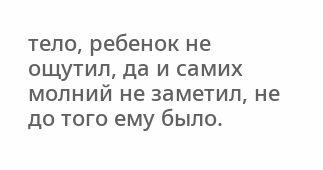тело, ребенок не ощутил, да и самих молний не заметил, не до того ему было.